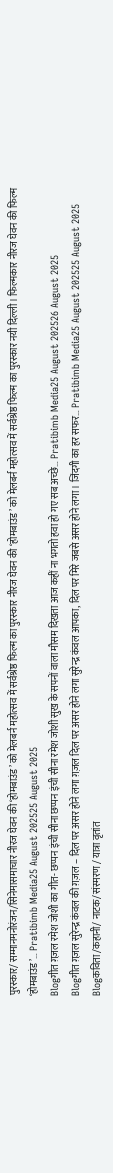पुरस्कार/ सम्मानमनोरंजन/सिनेमासमाचार नीरज घेवन की ‘होमबाउंड’ को मेलबर्न महोत्सव में सर्वश्रेष्ठ फिल्म का पुरस्कार नीरज घेवन की ‘होमबाउंड’ को मेलबर्न महोत्सव में सर्वश्रेष्ठ फिल्म का पुरस्कार नयी दिल्ली। फिल्मकार नीरज घेवन की फिल्म ‘होमबाउंड’… Pratibimb Media25 August 202525 August 2025
Blogगीत ग़ज़ल रमेश जोशी का गीत- छप्पन इंची सीना छप्पन इंची सीना रमेश जोशी सुख के सपनों वाला मौसम दिखता आज कहीं ना भगतो हवा हो गए सब अच्छे… Pratibimb Media25 August 202526 August 2025
Blogगीत ग़ज़ल सुरेन्द्र कंवल की ग़ज़ल – दिल पर असर होने लगा ग़ज़ल दिल पर असर होने लगा सुरेन्द्र कंवल आपका, दिल पर मिरे जबसे असर होने लगा। जिंदगी का हर सफर… Pratibimb Media25 August 202525 August 2025
Blogकविता /कहानी/ नाटक/ संस्मरण / यात्रा वृतांत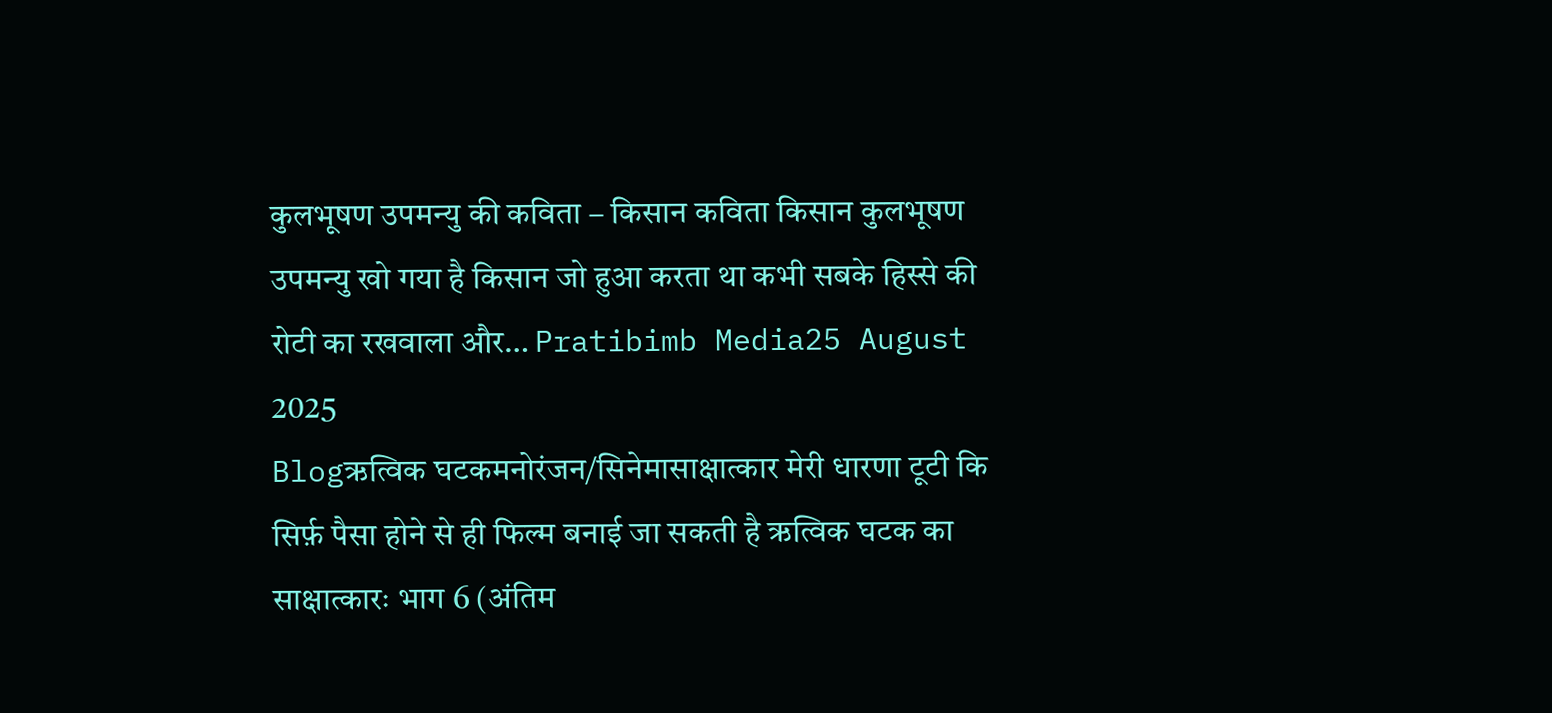कुलभूषण उपमन्यु की कविता – किसान कविता किसान कुलभूषण उपमन्यु खो गया है किसान जो हुआ करता था कभी सबके हिस्से की रोटी का रखवाला और… Pratibimb Media25 August 2025
Blogऋत्विक घटकमनोरंजन/सिनेमासाक्षात्कार मेरी धारणा टूटी कि सिर्फ़ पैसा होने से ही फिल्म बनाई जा सकती है ऋत्विक घटक का साक्षात्कारः भाग 6 (अंतिम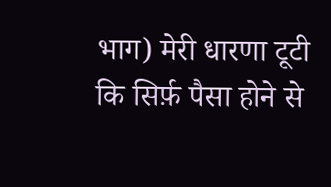भाग) मेरी धारणा टूटी कि सिर्फ़ पैसा होने से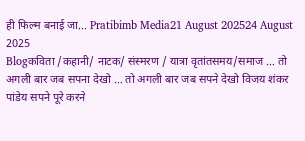ही फिल्म बनाई जा… Pratibimb Media21 August 202524 August 2025
Blogकविता /कहानी/ नाटक/ संस्मरण / यात्रा वृतांतसमय/समाज … तो अगली बार जब सपना देखो … तो अगली बार जब सपने देखो विजय शंकर पांडेय सपने पूरे करने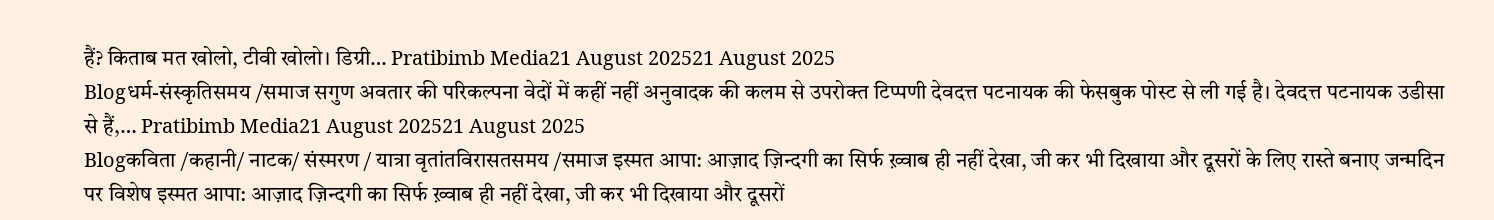हैं? किताब मत खोलो, टीवी खोलो। डिग्री… Pratibimb Media21 August 202521 August 2025
Blogधर्म-संस्कृतिसमय /समाज सगुण अवतार की परिकल्पना वेदों में कहीं नहीं अनुवादक की कलम से उपरोक्त टिप्पणी देवदत्त पटनायक की फेसबुक पोस्ट से ली गई है। देवदत्त पटनायक उडीसा से हैं,… Pratibimb Media21 August 202521 August 2025
Blogकविता /कहानी/ नाटक/ संस्मरण / यात्रा वृतांतविरासतसमय /समाज इस्मत आपा: आज़ाद ज़िन्दगी का सिर्फ ख़्वाब ही नहीं देखा, जी कर भी दिखाया और दूसरों के लिए रास्ते बनाए जन्मदिन पर विशेष इस्मत आपा: आज़ाद ज़िन्दगी का सिर्फ ख़्वाब ही नहीं देखा, जी कर भी दिखाया और दूसरों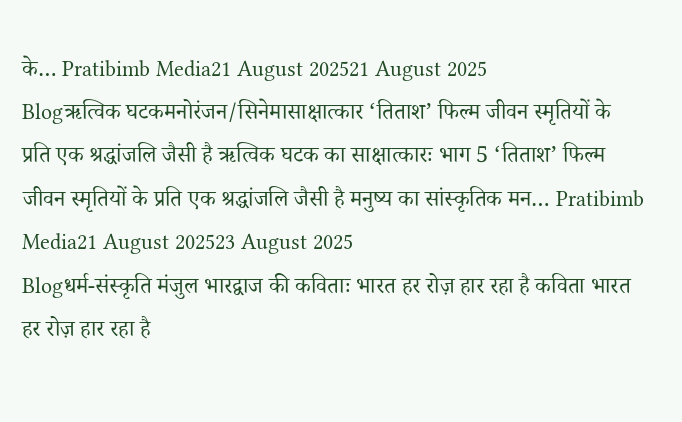के… Pratibimb Media21 August 202521 August 2025
Blogऋत्विक घटकमनोरंजन/सिनेमासाक्षात्कार ‘तिताश’ फिल्म जीवन स्मृतियों के प्रति एक श्रद्धांजलि जैसी है ऋत्विक घटक का साक्षात्कारः भाग 5 ‘तिताश’ फिल्म जीवन स्मृतियों के प्रति एक श्रद्धांजलि जैसी है मनुष्य का सांस्कृतिक मन… Pratibimb Media21 August 202523 August 2025
Blogधर्म-संस्कृति मंजुल भारद्वाज की कविताः भारत हर रोज़ हार रहा है कविता भारत हर रोज़ हार रहा है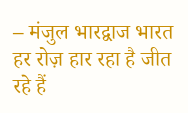– मंजुल भारद्वाज भारत हर रोज़ हार रहा है जीत रहे हैं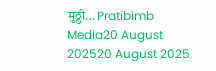मुठ्ठी… Pratibimb Media20 August 202520 August 2025